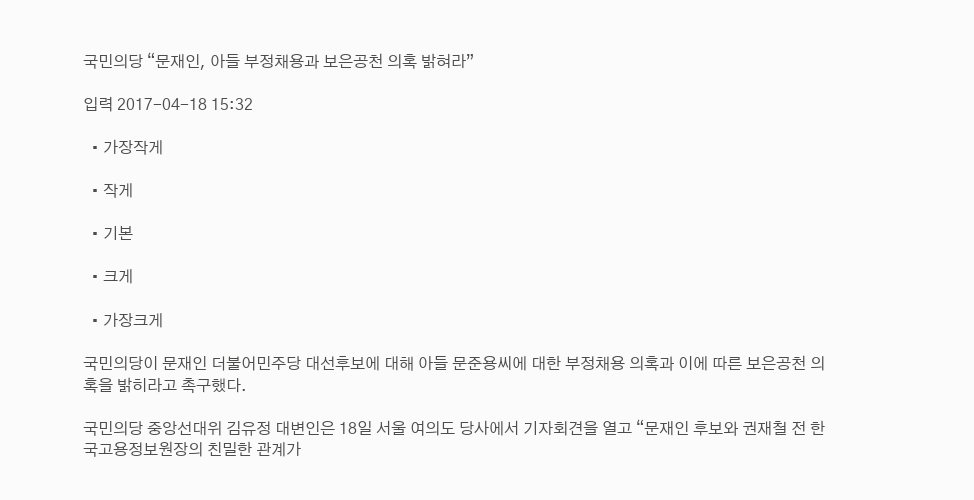국민의당 “문재인, 아들 부정채용과 보은공천 의혹 밝혀라”

입력 2017-04-18 15:32

  • 가장작게

  • 작게

  • 기본

  • 크게

  • 가장크게

국민의당이 문재인 더불어민주당 대선후보에 대해 아들 문준용씨에 대한 부정채용 의혹과 이에 따른 보은공천 의혹을 밝히라고 촉구했다.

국민의당 중앙선대위 김유정 대변인은 18일 서울 여의도 당사에서 기자회견을 열고 “문재인 후보와 권재철 전 한국고용정보원장의 친밀한 관계가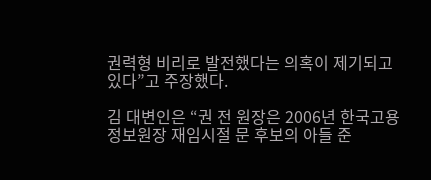권력형 비리로 발전했다는 의혹이 제기되고 있다”고 주장했다.

김 대변인은 “권 전 원장은 2006년 한국고용정보원장 재임시절 문 후보의 아들 준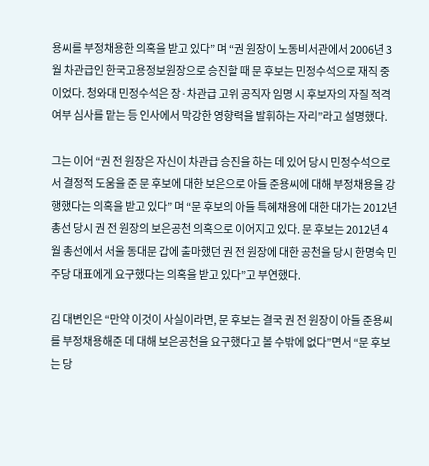용씨를 부정채용한 의혹을 받고 있다” 며 “권 원장이 노동비서관에서 2006년 3월 차관급인 한국고용정보원장으로 승진할 때 문 후보는 민정수석으로 재직 중이었다. 청와대 민정수석은 장·차관급 고위 공직자 임명 시 후보자의 자질 적격여부 심사를 맡는 등 인사에서 막강한 영향력을 발휘하는 자리”라고 설명했다.

그는 이어 “권 전 원장은 자신이 차관급 승진을 하는 데 있어 당시 민정수석으로서 결정적 도움을 준 문 후보에 대한 보은으로 아들 준용씨에 대해 부정채용을 강행했다는 의혹을 받고 있다” 며 “문 후보의 아들 특혜채용에 대한 대가는 2012년 총선 당시 권 전 원장의 보은공천 의혹으로 이어지고 있다. 문 후보는 2012년 4월 총선에서 서울 동대문 갑에 출마했던 권 전 원장에 대한 공천을 당시 한명숙 민주당 대표에게 요구했다는 의혹을 받고 있다”고 부연했다.

김 대변인은 “만약 이것이 사실이라면, 문 후보는 결국 권 전 원장이 아들 준용씨를 부정채용해준 데 대해 보은공천을 요구했다고 볼 수밖에 없다”면서 “문 후보는 당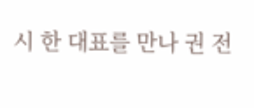시 한 대표를 만나 권 전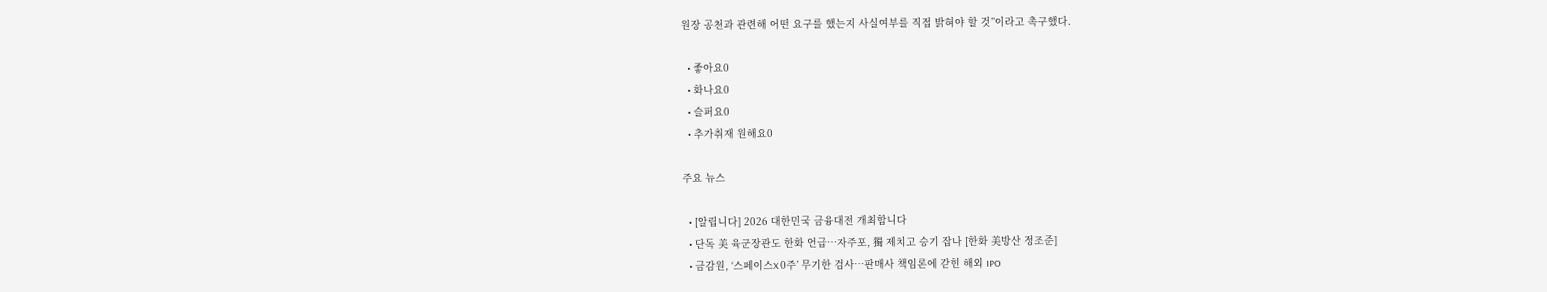원장 공천과 관련해 어떤 요구를 했는지 사실여부를 직접 밝혀야 할 것”이라고 촉구했다.

  • 좋아요0
  • 화나요0
  • 슬퍼요0
  • 추가취재 원해요0

주요 뉴스

  • [알립니다] 2026 대한민국 금융대전 개최합니다
  • 단독 美 육군장관도 한화 언급…자주포, 獨 제치고 승기 잡나 [한화 美방산 정조준]
  • 금감원, ‘스페이스X 0주’ 무기한 검사…판매사 책임론에 갇힌 해외 IPO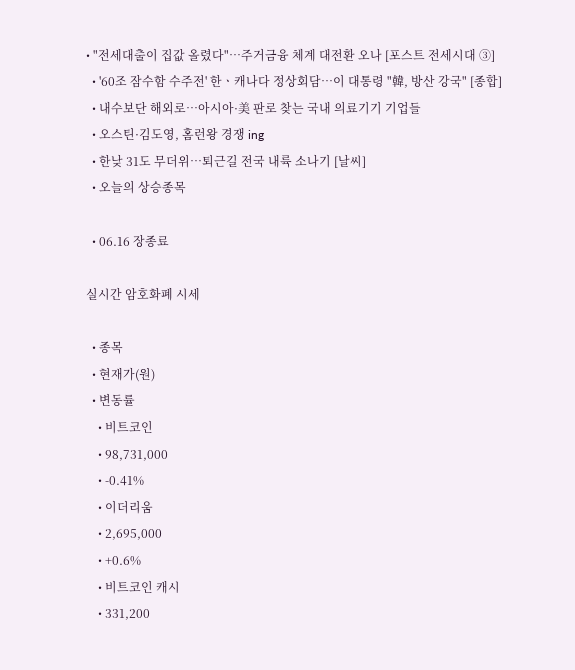• "전세대출이 집값 올렸다"…주거금융 체계 대전환 오나 [포스트 전세시대 ③]
  • '60조 잠수함 수주전' 한ㆍ캐나다 정상회담⋯이 대통령 "韓, 방산 강국" [종합]
  • 내수보단 해외로…아시아·美 판로 찾는 국내 의료기기 기업들
  • 오스틴·김도영, 홈런왕 경쟁 ing
  • 한낮 31도 무더위⋯퇴근길 전국 내륙 소나기 [날씨]
  • 오늘의 상승종목

  • 06.16 장종료

실시간 암호화폐 시세

  • 종목
  • 현재가(원)
  • 변동률
    • 비트코인
    • 98,731,000
    • -0.41%
    • 이더리움
    • 2,695,000
    • +0.6%
    • 비트코인 캐시
    • 331,200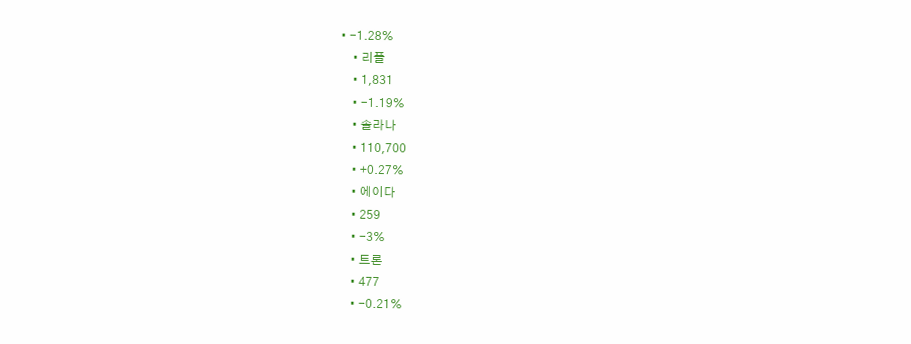• -1.28%
    • 리플
    • 1,831
    • -1.19%
    • 솔라나
    • 110,700
    • +0.27%
    • 에이다
    • 259
    • -3%
    • 트론
    • 477
    • -0.21%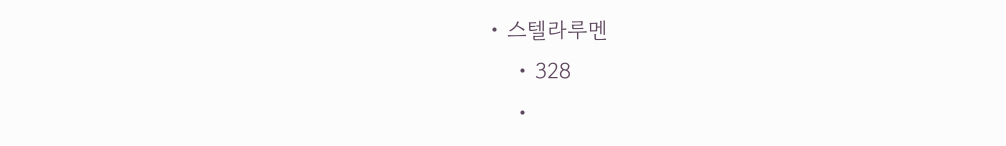• 스텔라루멘
    • 328
    •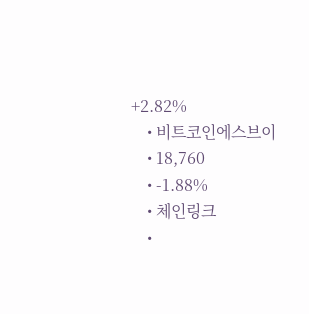+2.82%
    • 비트코인에스브이
    • 18,760
    • -1.88%
    • 체인링크
    •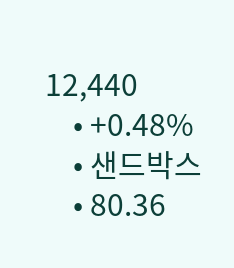12,440
    • +0.48%
    • 샌드박스
    • 80.36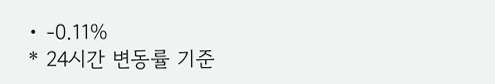• -0.11%
* 24시간 변동률 기준